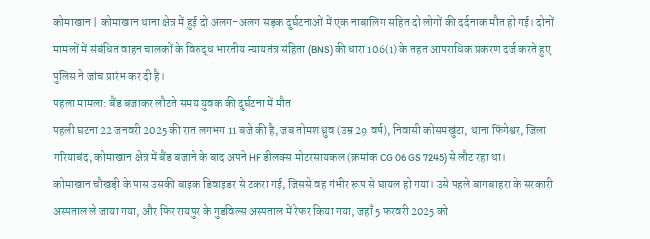कोमाखान | कोमाखान थाना क्षेत्र में हुई दो अलग-अलग सड़क दुर्घटनाओं में एक नाबालिग सहित दो लोगों की दर्दनाक मौत हो गई। दोनों मामलों में संबंधित वाहन चालकों के विरुद्ध भारतीय न्यायतंत्र संहिता (BNS) की धारा 106(1) के तहत आपराधिक प्रकरण दर्ज करते हुए पुलिस ने जांच प्रारंभ कर दी है।
पहला मामला: बैंड बजाकर लौटते समय युवक की दुर्घटना में मौत
पहली घटना 22 जनवरी 2025 की रात लगभग 11 बजे की है, जब तोमश ध्रुव (उम्र 29 वर्ष), निवासी कोसमखुंटा, थाना फिंगेश्वर, जिला गरियाबंद, कोमाखान क्षेत्र में बैंड बजाने के बाद अपने HF डीलक्स मोटरसायकल (क्रमांक CG 06 GS 7245) से लौट रहा था।
कोमाखान चौखड़ी के पास उसकी बाइक डिवाइडर से टकरा गई, जिससे वह गंभीर रूप से घायल हो गया। उसे पहले बागबाहरा के सरकारी अस्पताल ले जाया गया, और फिर रायपुर के गुडविल्स अस्पताल में रेफर किया गया, जहाँ 5 फरवरी 2025 को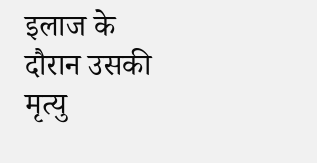इलाज के दौरान उसकी मृत्यु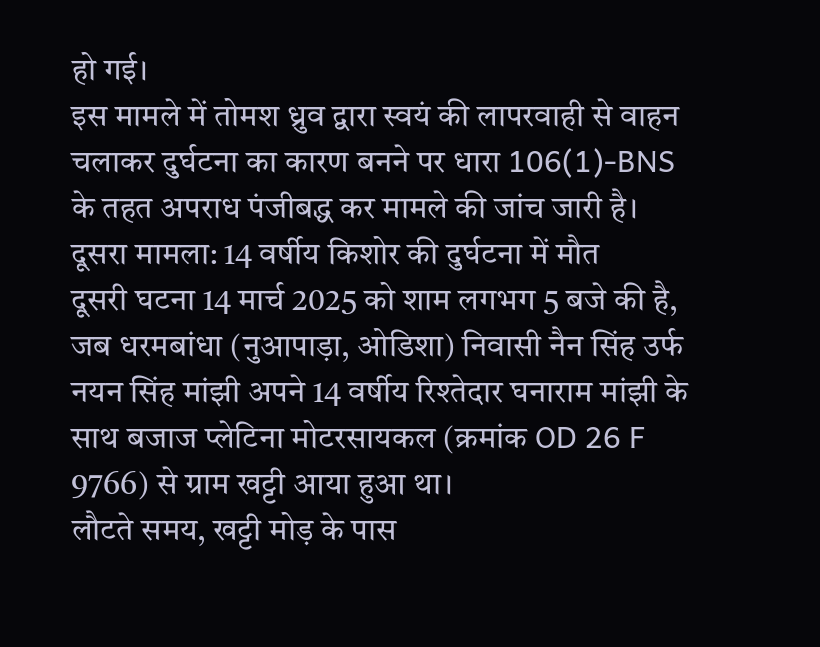हो गई।
इस मामले में तोमश ध्रुव द्वारा स्वयं की लापरवाही से वाहन चलाकर दुर्घटना का कारण बनने पर धारा 106(1)-BNS के तहत अपराध पंजीबद्ध कर मामले की जांच जारी है।
दूसरा मामला: 14 वर्षीय किशोर की दुर्घटना में मौत
दूसरी घटना 14 मार्च 2025 को शाम लगभग 5 बजे की है, जब धरमबांधा (नुआपाड़ा, ओडिशा) निवासी नैन सिंह उर्फ नयन सिंह मांझी अपने 14 वर्षीय रिश्तेदार घनाराम मांझी के साथ बजाज प्लेटिना मोटरसायकल (क्रमांक OD 26 F 9766) से ग्राम खट्टी आया हुआ था।
लौटते समय, खट्टी मोड़ के पास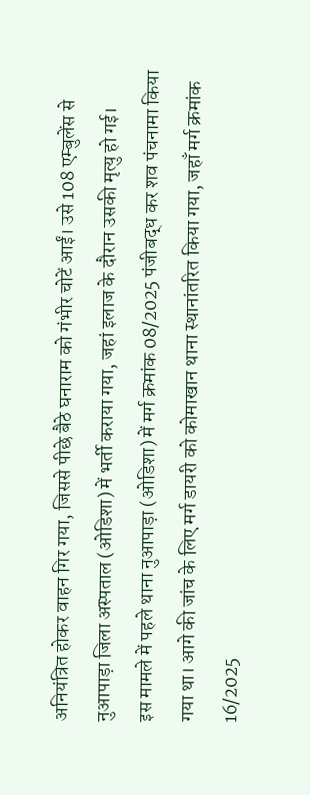अनियंत्रित होकर वाहन गिर गया, जिससे पीछे बैठे घनाराम को गंभीर चोटें आईं। उसे 108 एम्बुलेंस से नुआपाड़ा जिला अस्पताल (ओडिशा) में भर्ती कराया गया, जहां इलाज के दौरान उसकी मृत्यु हो गई।
इस मामले में पहले थाना नुआपाड़ा (ओडिशा) में मर्ग क्रमांक 08/2025 पंजीबद्ध कर शव पंचनामा किया गया था। आगे की जांच के लिए मर्ग डायरी को कोमाखान थाना स्थानांतरित किया गया, जहाँ मर्ग क्रमांक 16/2025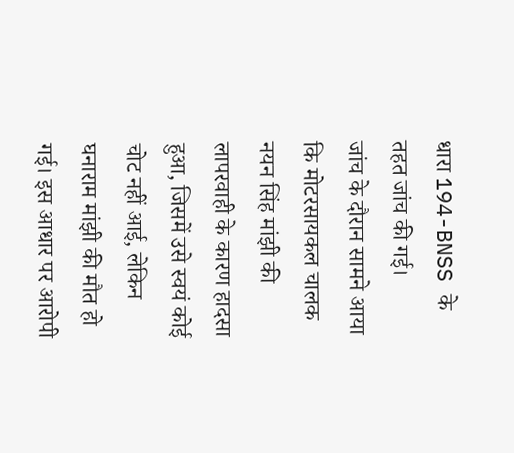धारा 194-BNSS के तहत जांच की गई।
जांच के दौरान सामने आया कि मोटरसायकल चालक नयन सिंह मांझी की लापरवाही के कारण हादसा हुआ, जिसमें उसे स्वयं कोई चोट नहीं आई, लेकिन घनाराम मांझी की मौत हो गई। इस आधार पर आरोपी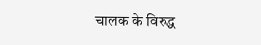चालक के विरुद्ध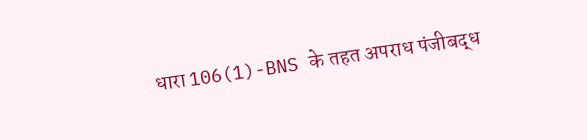धारा 106(1)-BNS के तहत अपराध पंजीबद्ध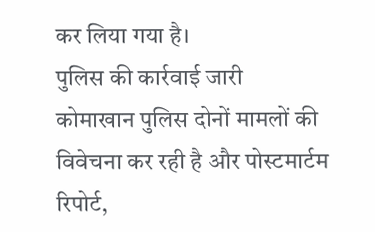कर लिया गया है।
पुलिस की कार्रवाई जारी
कोमाखान पुलिस दोनों मामलों की विवेचना कर रही है और पोस्टमार्टम रिपोर्ट,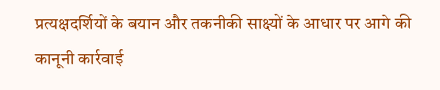प्रत्यक्षदर्शियों के बयान और तकनीकी साक्ष्यों के आधार पर आगे की कानूनी कार्रवाई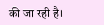की जा रही है।